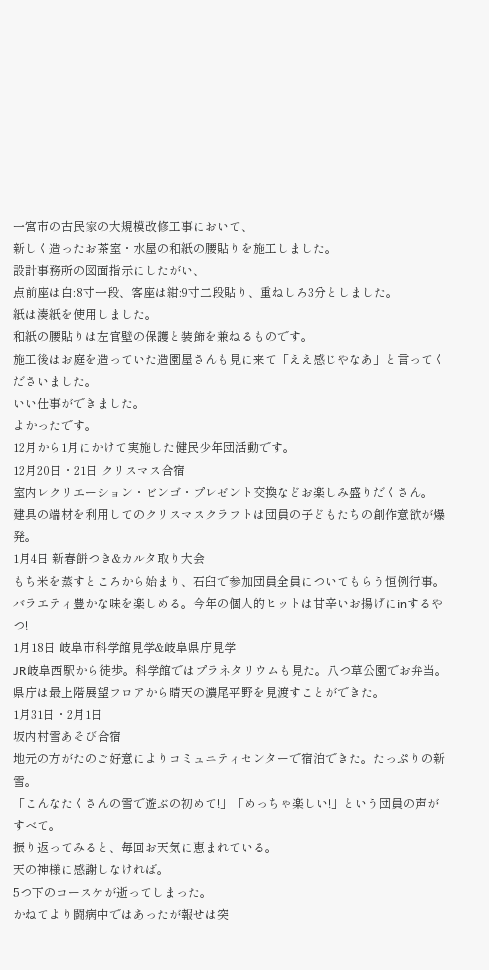一宮市の古民家の大規模改修工事において、
新しく造ったお茶室・水屋の和紙の腰貼りを施工しました。
設計事務所の図面指示にしたがい、
点前座は白:8寸一段、客座は紺:9寸二段貼り、重ねしろ3分としました。
紙は湊紙を使用しました。
和紙の腰貼りは左官壁の保護と装飾を兼ねるものです。
施工後はお庭を造っていた造園屋さんも見に来て「ええ感じやなあ」と言ってくださいました。
いい仕事ができました。
よかったです。
12月から1月にかけて実施した健民少年団活動です。
12月20日・21日 クリスマス合宿
室内レクリエーション・ビンゴ・プレゼント交換などお楽しみ盛りだくさん。
建具の端材を利用してのクリスマスクラフトは団員の子どもたちの創作意欲が爆発。
1月4日 新春餅つき&カルタ取り大会
もち米を蒸すところから始まり、石臼で参加団員全員についてもらう恒例行事。
バラエティ豊かな味を楽しめる。今年の個人的ヒットは甘辛いお揚げにinするやつ!
1月18日 岐阜市科学館見学&岐阜県庁見学
JR岐阜西駅から徒歩。科学館ではプラネタリウムも見た。八つ草公園でお弁当。
県庁は最上階展望フロアから晴天の濃尾平野を見渡すことができた。
1月31日・2月1日
坂内村雪あそび合宿
地元の方がたのご好意によりコミュニティセンターで宿泊できた。たっぷりの新雪。
「こんなたくさんの雪で遊ぶの初めて!」「めっちゃ楽しい!」という団員の声がすべて。
振り返ってみると、毎回お天気に恵まれている。
天の神様に感謝しなければ。
5つ下のコースケが逝ってしまった。
かねてより闘病中ではあったが報せは突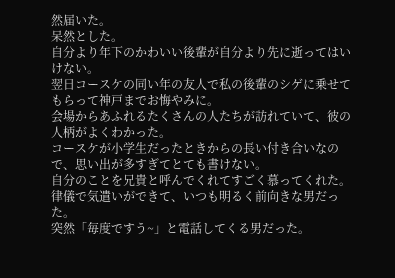然届いた。
呆然とした。
自分より年下のかわいい後輩が自分より先に逝ってはいけない。
翌日コースケの同い年の友人で私の後輩のシゲに乗せてもらって神戸までお悔やみに。
会場からあふれるたくさんの人たちが訪れていて、彼の人柄がよくわかった。
コースケが小学生だったときからの長い付き合いなので、思い出が多すぎてとても書けない。
自分のことを兄貴と呼んでくれてすごく慕ってくれた。
律儀で気遣いができて、いつも明るく前向きな男だった。
突然「毎度ですう~」と電話してくる男だった。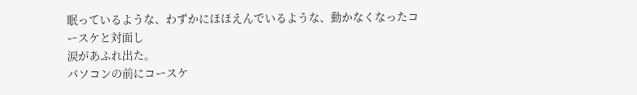眠っているような、わずかにほほえんでいるような、動かなくなったコースケと対面し
涙があふれ出た。
パソコンの前にコースケ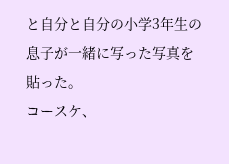と自分と自分の小学3年生の息子が一緒に写った写真を貼った。
コースケ、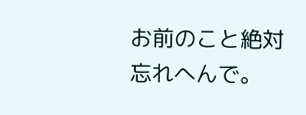お前のこと絶対忘れへんで。